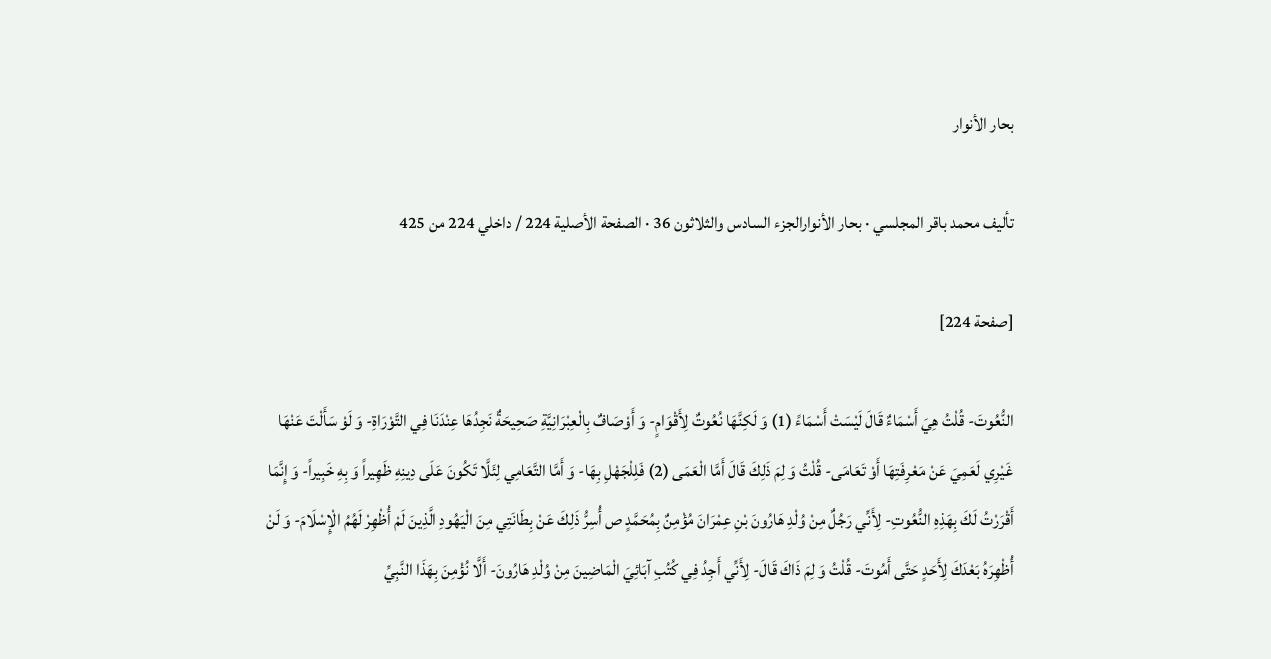بحار الأنوار

تأليف محمد باقر المجلسي · بحار الأنوارالجزء السادس والثلاثون 36 · الصفحة الأصلية 224 / داخلي 224 من 425

[صفحة 224]

النُّعُوتَ- قُلْتُ هِيَ أَسْمَاءٌ قَالَ لَيْسَتْ أَسْمَاءً (1) وَ لَكِنَّهَا نُعُوتٌ لِأَقْوَامٍ- وَ أَوْصَافٌ بِالْعِبْرَانِيَّةِ صَحِيحَةٌ نَجِدُهَا عِنْدَنَا فِي التَّوْرَاةِ- وَ لَوْ سَأَلْتَ عَنْهَا غَيْرِي لَعَمِيَ عَنْ مَعْرِفَتِهَا أَوْ تَعَامَى- قُلْتُ وَ لِمَ ذَلِكَ قَالَ أَمَّا الْعَمَى (2) فَلِلْجَهْلِ بِهَا- وَ أَمَّا التَّعَامِي لِئَلَّا تَكُونَ عَلَى دِينِهِ ظَهِيراً وَ بِهِ خَبِيراً- وَ إِنَّمَا أَقْرَرْتُ لَكَ بِهَذِهِ النُّعُوتِ- لِأَنِّي رَجُلٌ مِنْ وُلْدِ هَارُونَ بْنِ عِمْرَانَ مُؤْمِنٌ بِمُحَمَّدٍ ص أُسِرُّ ذَلِكَ عَنْ بِطَانَتِي مِنَ الْيَهُودِ الَّذِينَ لَمْ أُظْهِرْ لَهُمُ الْإِسْلَامَ- وَ لَنْ أُظْهِرَهُ بَعْدَكَ لِأَحَدٍ حَتَّى أَمُوتَ- قُلْتُ وَ لِمَ ذَاكَ قَالَ- لِأَنِّي أَجِدُ فِي كُتُبِ آبَائِيَ الْمَاضِينَ مِنْ وُلْدِ هَارُونَ- أَلَّا نُؤْمِنَ بِهَذَا النَّبِيِّ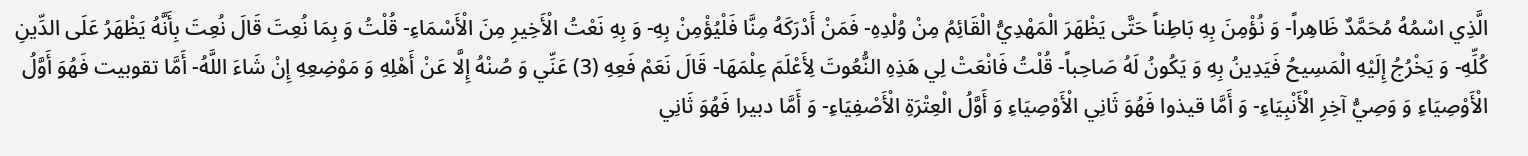الَّذِي اسْمُهُ مُحَمَّدٌ ظَاهِراً- وَ نُؤْمِنَ بِهِ بَاطِناً حَتَّى يَظْهَرَ الْمَهْدِيُّ الْقَائِمُ مِنْ وُلْدِهِ- فَمَنْ أَدْرَكَهُ مِنَّا فَلْيُؤْمِنْ بِهِ- وَ بِهِ نَعْتُ الْأَخِيرِ مِنَ الْأَسْمَاءِ- قُلْتُ وَ بِمَا نُعِتَ قَالَ نُعِتَ بِأَنَّهُ يَظْهَرُ عَلَى الدِّينِ كُلِّهِ- وَ يَخْرُجُ إِلَيْهِ الْمَسِيحُ فَيَدِينُ بِهِ وَ يَكُونُ لَهُ صَاحِباً- قُلْتُ فَانْعَتْ لِي هَذِهِ النُّعُوتَ لِأَعْلَمَ عِلْمَهَا- قَالَ نَعَمْ فَعِهِ (3) عَنِّي وَ صُنْهُ إِلَّا عَنْ أَهْلِهِ وَ مَوْضِعِهِ إِنْ شَاءَ اللَّهُ- أَمَّا تقوبيت فَهُوَ أَوَّلُ الْأَوْصِيَاءِ وَ وَصِيُّ آخِرِ الْأَنْبِيَاءِ- وَ أَمَّا قيذوا فَهُوَ ثَانِي الْأَوْصِيَاءِ وَ أَوَّلُ الْعِتْرَةِ الْأَصْفِيَاءِ- وَ أَمَّا دبيرا فَهُوَ ثَانِي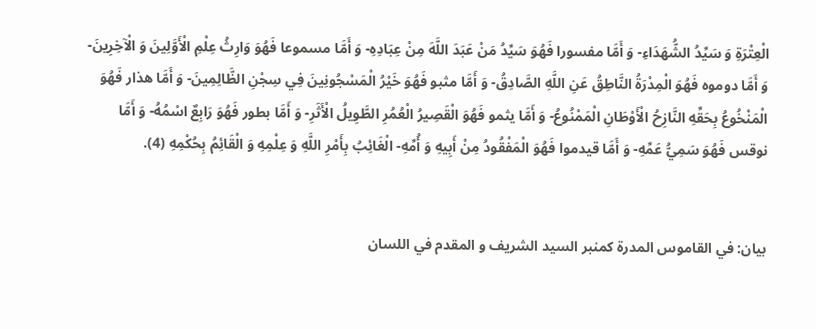الْعِتْرَةِ وَ سَيِّدُ الشُّهَدَاءِ- وَ أَمَّا مفسورا فَهُوَ سَيِّدُ مَنْ عَبَدَ اللَّهَ مِنْ عِبَادِهِ- وَ أَمَّا مسموعا فَهُوَ وَارِثُ عِلْمِ الْأَوَّلِينَ وَ الْآخِرِينَ- وَ أَمَّا دوموه فَهُوَ الْمِدْرَةُ النَّاطِقُ عَنِ اللَّهِ الصَّادِقُ- وَ أَمَّا مثبو فَهُوَ خَيْرُ الْمَسْجُونِينَ فِي سِجْنِ الظَّالِمِينَ- وَ أَمَّا هذار فَهُوَ الْمَنْخُوعُ بِحَقِّهِ النَّازِحُ الْأَوْطَانِ الْمَمْنُوعُ- وَ أَمَّا يثمو فَهُوَ الْقَصِيرُ الْعُمُرِ الطَّوِيلُ الْأَثَرِ- وَ أَمَّا بطور فَهُوَ رَابِعٌ اسْمُهُ- وَ أَمَّا نوقس فَهُوَ سَمِيُّ عَمِّهِ- وَ أَمَّا قيدموا فَهُوَ الْمَفْقُودُ مِنْ أَبِيهِ وَ أُمِّهِ- الْغَائِبُ بِأَمْرِ اللَّهِ وَ عِلْمِهِ وَ الْقَائِمُ بِحُكْمِهِ (4).


بيان: في القاموس المدرة كمنبر السيد الشريف و المقدم في اللسان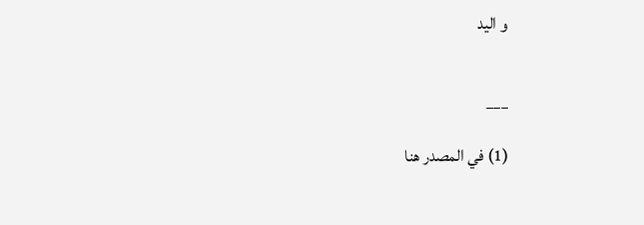و اليد


___

(1) في المصدر هنا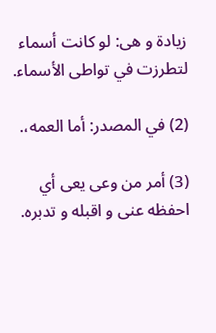زيادة و هى: لو كانت أسماء لتطرزت في تواطى الأسماء.

(2) في المصدر: أما العمه،.

(3) أمر من وعى يعى أي احفظه عنى و اقبله و تدبره.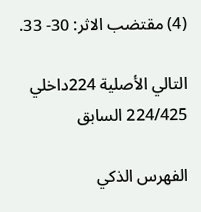(4) مقتضب الاثر: 30- 33.

التالي الأصلية 224داخلي 224/425 السابق

الفهرس الذكي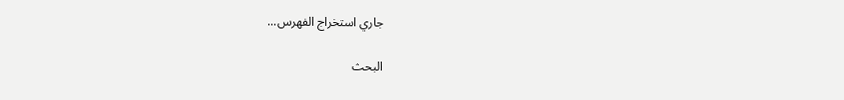جاري استخراج الفهرس...

البحث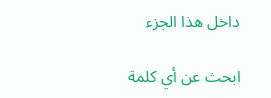داخل هذا الجزء

ابحث عن أي كلمة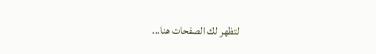لتظهر لك الصفحات هنا...